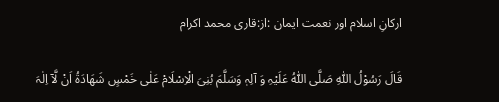ارکانِ اسلام اور نعمت ایمان :از:قاری محمد اکرام

قَالَ رَسُوْلُ اللّٰہِ صَلَّی اللّٰہُ عَلَیْہِ وَ آلِہٖ وَسَلَّمَ بُنِیَ الْاِسْلَامْ عَلٰی خَمْسٍ شَھَادَۃُ اَنْ لَّآ اِلٰہَ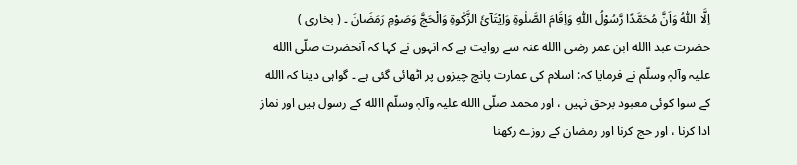اِلَّا اللّٰہُ وَاَنَّ مُحَمَّدًا رَّسُوْلُ اللّٰہِ وَاِقَامَ الصَّلٰوۃِ وَاِیْتَآئَ الزَّکٰوۃِ وَالْحَجَّ وَصَوْمِ رَمَضَانَ ۔ ( بخاری )
حضرت عبد االله ابن عمر رضی االله عنہ سے روایت ہے کہ انہوں نے کہا کہ آنحضرت صلّی االله علیہ وآلہٖ وسلّم نے فرمایا کہ: اسلام کی عمارت پانچ چیزوں پر اٹھائی گئی ہے ۔ گواہی دینا کہ االله کے سوا کوئی معبود برحق نہیں ، اور محمد صلّی االله علیہ وآلہٖ وسلّم االله کے رسول ہیں اور نماز ادا کرنا ، اور حج کرنا اور رمضان کے روزے رکھنا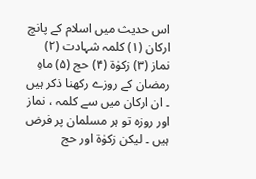اس حدیث میں اسلام کے پانچ ارکان (۱) کلمہ شہادت (۲) نماز (۳) زکوٰۃ (۴) حج (۵) ماہِ رمضان کے روزے رکھنا ذکر ہیں ۔ ان ارکان میں سے کلمہ ، نماز اور روزہ تو ہر مسلمان پر فرض ہیں ۔ لیکن زکوٰۃ اور حج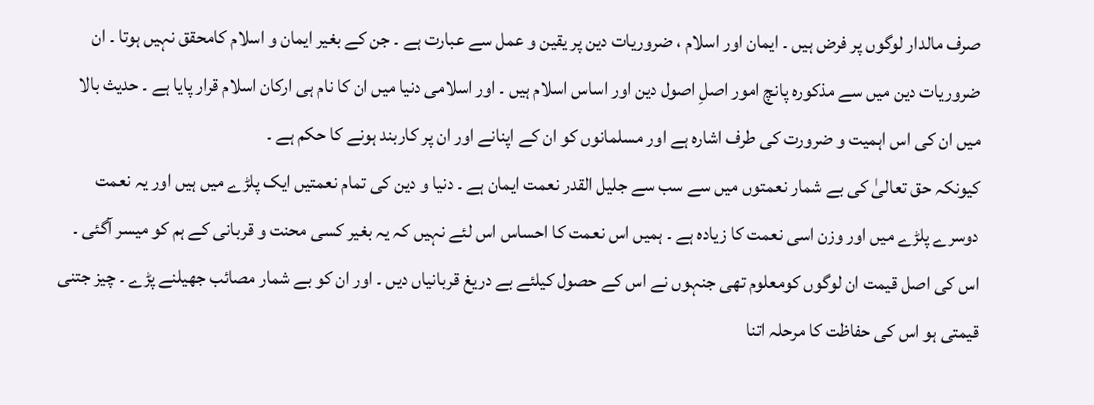صرف مالدار لوگوں پر فرض ہیں ۔ ایمان اور اسلام ، ضروریات دین پر یقین و عمل سے عبارت ہے ۔ جن کے بغیر ایمان و اسلام کامحقق نہیں ہوتا ۔ ان ضروریات دین میں سے مذکورہ پانچ امور اصلِ اصول دین اور اساس اسلام ہیں ۔ اور اسلامی دنیا میں ان کا نام ہی ارکان اسلام قرار پایا ہے ۔ حدیث بالا میں ان کی اس اہمیت و ضرورت کی طرف اشارہ ہے اور مسلمانوں کو ان کے اپنانے اور ان پر کاربند ہونے کا حکم ہے ۔
کیونکہ حق تعالیٰ کی بے شمار نعمتوں میں سے سب سے جلیل القدر نعمت ایمان ہے ۔ دنیا و دین کی تمام نعمتیں ایک پلڑے میں ہیں اور یہ نعمت دوسرے پلڑے میں اور وزن اسی نعمت کا زیادہ ہے ۔ ہمیں اس نعمت کا احساس اس لئے نہیں کہ یہ بغیر کسی محنت و قربانی کے ہم کو میسر آگئی ۔ اس کی اصل قیمت ان لوگوں کومعلوم تھی جنہوں نے اس کے حصول کیلئے بے دریغ قربانیاں دیں ۔ اور ان کو بے شمار مصائب جھیلنے پڑے ۔ چیز جتنی قیمتی ہو اس کی حفاظت کا مرحلہ اتنا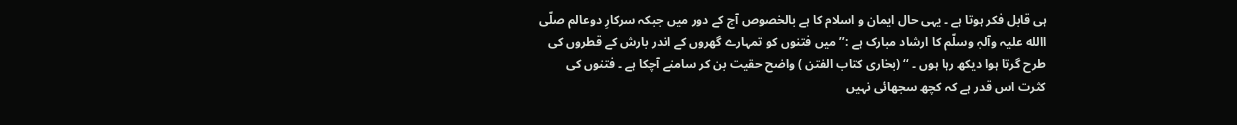ہی قابل فکر ہوتا ہے ۔ یہی حال ایمان و اسلام کا ہے بالخصوص آج کے دور میں جبکہ سرکارِ دوعالم صلّی االله علیہ وآلہٖ وسلّم کا ارشاد مبارک ہے :’’ میں فتنوں کو تمہارے گھروں کے اندر بارش کے قطروں کی طرح گرتا ہوا دیکھ رہا ہوں ۔ ‘‘ (بخاری کتاب الفتن ) واضح حقیت بن کر سامنے آچکا ہے ۔ فتنوں کی کثرت اس قدر ہے کہ کچھ سجھائی نہیں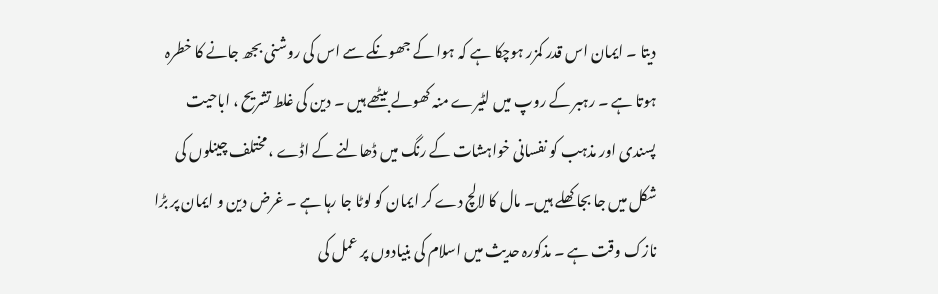دیتا ۔ ایمان اس قدر کمزر ہوچکا ہے کہ ہوا کے جھونکے سے اس کی روشنی بجھ جانے کا خطرہ ہوتا ہے ۔ رہبر کے روپ میں لٹیرے منہ کھولے بیٹھے ہیں ۔ دین کی غلط تشریح ، اباحیت پسندی اور مذہب کو نفسانی خواہشات کے رنگ میں ڈھالنے کے اڈے ، مختلف چینلوں کی شکل میں جا بجا کھلے ہیں۔ مال کا لالچ دے کر ایمان کو لوٹا جا رہا ہے ۔ غرض دین و ایمان پر بڑا نازک وقت ہے ۔ مذکورہ حدیث میں اسلام کی بنیادوں پر عمل کی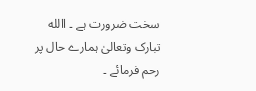سخت ضرورت ہے ۔ االله تبارک وتعالیٰ ہمارے حال پر رحم فرمائے ۔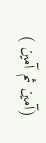(آمین ثم آمین )